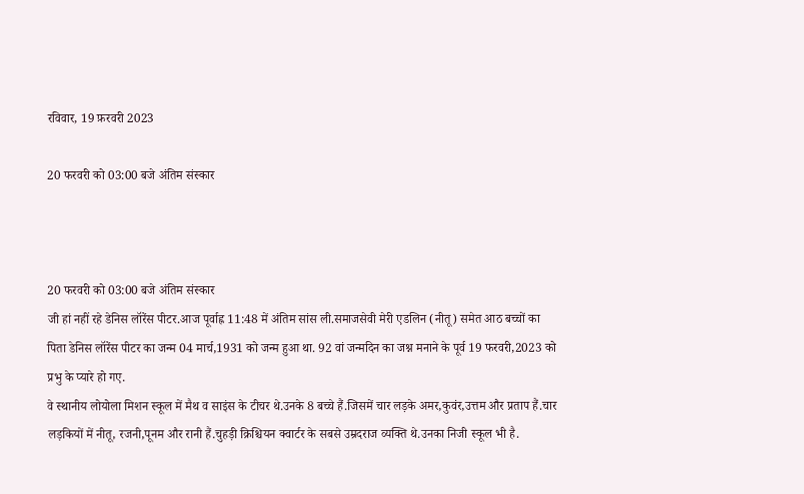रविवार, 19 फ़रवरी 2023

20 फरवरी को 03:00 बजे अंतिम संस्कार



20 फरवरी को 03:00 बजे अंतिम संस्कार
जी हां नहीं रहे डेनिस लॉरेंस पीटर.आज पूर्वाह्न 11:48 में अंतिम सांस ली.समाजसेवी मेरी एडलिन (नीतू) समेत आठ बच्चों का पिता डेनिस लॉरेंस पीटर का जन्म 04 मार्च,1931 को जन्म हुआ था. 92 वां जन्मदिन का जश्न मनाने के पूर्व 19 फरवरी,2023 को प्रभु के प्यारे हो गए.
वे स्थानीय लोयोला मिशन स्कूल में मैथ व साइंस के टीचर थे.उनके 8 बच्चे हैं.जिसमें चार लड़के अमर,कुवंर,उत्तम और प्रताप हैं.चार लड़कियों में नीतू, रजनी,पूनम और रानी हैं.चुहड़ी क्रिश्चियन क्वार्टर के सबसे उम्रदराज व्यक्ति थे.उनका निजी स्कूल भी है.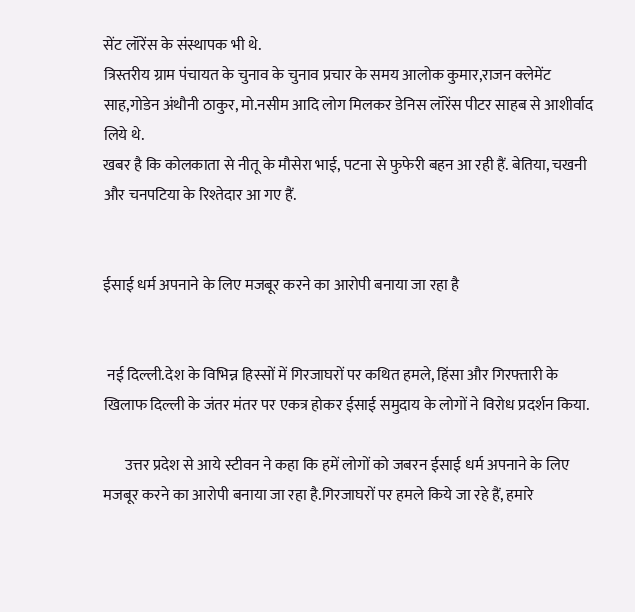सेंट लॉरेंस के संस्थापक भी थे.
त्रिस्तरीय ग्राम पंचायत के चुनाव के चुनाव प्रचार के समय आलोक कुमार,राजन क्लेमेंट साह,गोडेन अंथौनी ठाकुर, मो.नसीम आदि लोग मिलकर डेनिस लॉरेंस पीटर साहब से आशीर्वाद लिये थे.
खबर है कि कोलकाता से नीतू के मौसेरा भाई, पटना से फुफेरी बहन आ रही हैं. बेतिया, चखनी और चनपटिया के रिश्तेदार आ गए हैं.


ईसाई धर्म अपनाने के लिए मजबूर करने का आरोपी बनाया जा रहा है


 नई दिल्ली.देश के विभिन्न हिस्सों में गिरजाघरों पर कथित हमले, हिंसा और गिरफ्तारी के खिलाफ दिल्ली के जंतर मंतर पर एकत्र होकर ईसाई समुदाय के लोगों ने विरोध प्रदर्शन किया.

       उत्तर प्रदेश से आये स्टीवन ने कहा कि हमें लोगों को जबरन ईसाई धर्म अपनाने के लिए मजबूर करने का आरोपी बनाया जा रहा है.गिरजाघरों पर हमले किये जा रहे हैं, हमारे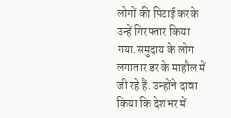लोगों की पिटाई करके उन्हें गिरफ्तार किया गया.समुदाय के लोग लगातार डर के माहौल में जी रहे हैं. उन्होंने दावा किया कि देशभर में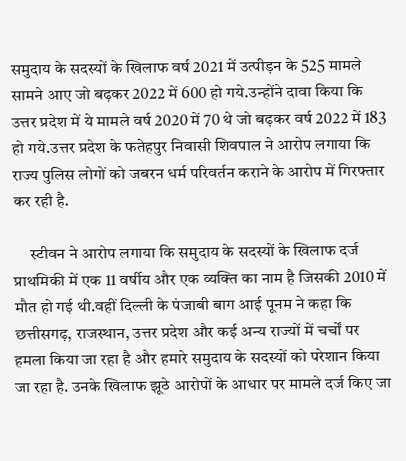समुदाय के सदस्यों के खिलाफ वर्ष 2021 में उत्पीड़न के 525 मामले सामने आए जो बढ़कर 2022 में 600 हो गये.उन्होंने दावा किया कि उत्तर प्रदेश में ये मामले वर्ष 2020 में 70 थे जो बढ़कर वर्ष 2022 में 183 हो गये.उत्तर प्रदेश के फतेहपुर निवासी शिवपाल ने आरोप लगाया कि राज्य पुलिस लोगों को जबरन धर्म परिवर्तन कराने के आरोप में गिरफ्तार कर रही है.

     स्टीवन ने आरोप लगाया कि समुदाय के सदस्यों के खिलाफ दर्ज प्राथमिकी में एक 11 वर्षीय और एक व्यक्ति का नाम है जिसकी 2010 में मौत हो गई थी.वहीं दिल्ली के पंजाबी बाग आई पूनम ने कहा कि छत्तीसगढ़, राजस्थान, उत्तर प्रदेश और कई अन्य राज्यों में चर्चों पर हमला किया जा रहा है और हमारे समुदाय के सदस्यों को परेशान किया जा रहा है. उनके खिलाफ झूठे आरोपों के आधार पर मामले दर्ज किए जा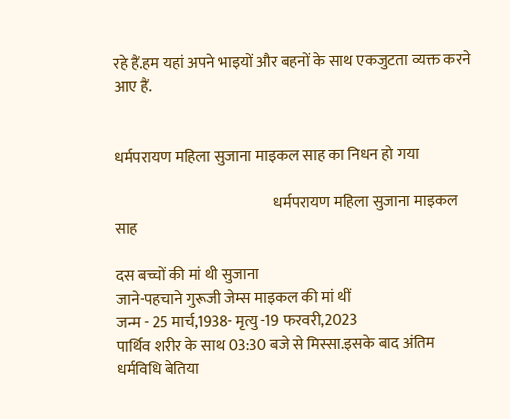रहे हैं.हम यहां अपने भाइयों और बहनों के साथ एकजुटता व्यक्त करने आए हैं.


धर्मपरायण महिला सुजाना माइकल साह का निधन हो गया

                                                    धर्मपरायण महिला सुजाना माइकल साह

दस बच्चों की मां थी सुजाना
जाने-पहचाने गुरूजी जेम्स माइकल की मां थीं
जन्म - 25 मार्च,1938- मृत्यु -19 फरवरी,2023
पार्थिव शरीर के साथ 03:30 बजे से मिस्सा.इसके बाद अंतिम धर्मविधि बेतिया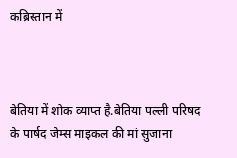कब्रिस्तान में



बेतिया में शोक व्याप्त है.बेतिया पल्ली परिषद के पार्षद जेम्स माइकल की मां सुजाना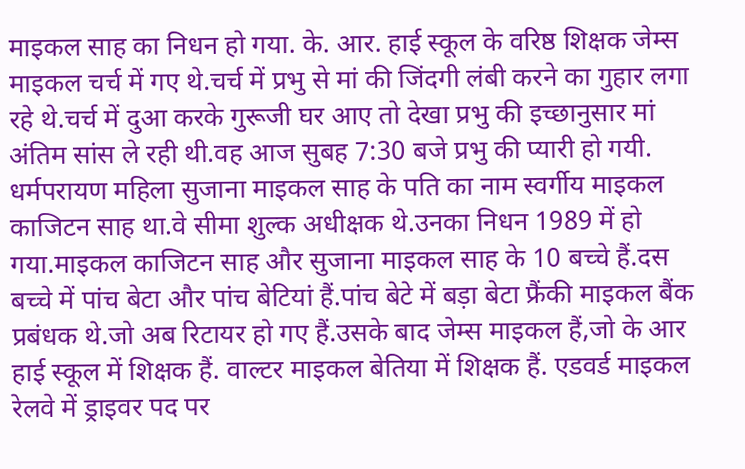माइकल साह का निधन हो गया. के. आर. हाई स्कूल के वरिष्ठ शिक्षक जेम्स माइकल चर्च में गए थे.चर्च में प्रभु से मां की जिंदगी लंबी करने का गुहार लगा रहे थे.चर्च में दुआ करके गुरूजी घर आए तो देखा प्रभु की इच्छानुसार मां अंतिम सांस ले रही थी.वह आज सुबह 7:30 बजे प्रभु की प्यारी हो गयी.
धर्मपरायण महिला सुजाना माइकल साह के पति का नाम स्वर्गीय माइकल काजिटन साह था.वे सीमा शुल्क अधीक्षक थे.उनका निधन 1989 में हो गया.माइकल काजिटन साह और सुजाना माइकल साह के 10 बच्चे हैं.दस बच्चे में पांच बेटा और पांच बेटियां हैं.पांच बेटे में बड़ा बेटा फ्रैंकी माइकल बैंक प्रबंधक थे.जो अब रिटायर हो गए हैं.उसके बाद जेम्स माइकल हैं,जो के आर हाई स्कूल में शिक्षक हैं. वाल्टर माइकल बेतिया में शिक्षक हैं. एडवर्ड माइकल रेलवे में ड्राइवर पद पर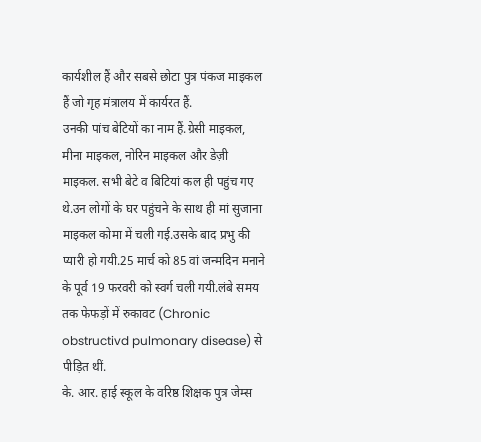कार्यशील हैं और सबसे छोटा पुत्र पंकज माइकल हैं जो गृह मंत्रालय में कार्यरत हैं.
उनकी पांच बेटियों का नाम हैं.ग्रेसी माइकल, मीना माइकल, नोरिन माइकल और डेज़ी माइकल. सभी बेटे व बिटियां कल ही पहुंच गए थे.उन लोगों के घर पहुंचने के साथ ही मां सुजाना माइकल कोमा में चली गई.उसके बाद प्रभु की प्यारी हो गयी.25 मार्च को 85 वां जन्मदिन मनाने के पूर्व 19 फरवरी को स्वर्ग चली गयी.लंबे समय तक फेफड़ों में रुकावट (Chronic obstructivd pulmonary disease) से पीड़ित थीं.
के. आर. हाई स्कूल के वरिष्ठ शिक्षक पुत्र जेम्स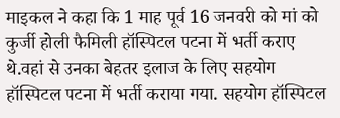माइकल ने कहा कि 1 माह पूर्व 16 जनवरी को मां को कुर्जी होली फैमिली हॉस्पिटल पटना में भर्ती कराए थे.वहां से उनका बेहतर इलाज के लिए सहयोग हॉस्पिटल पटना में भर्ती कराया गया. सहयोग हॉस्पिटल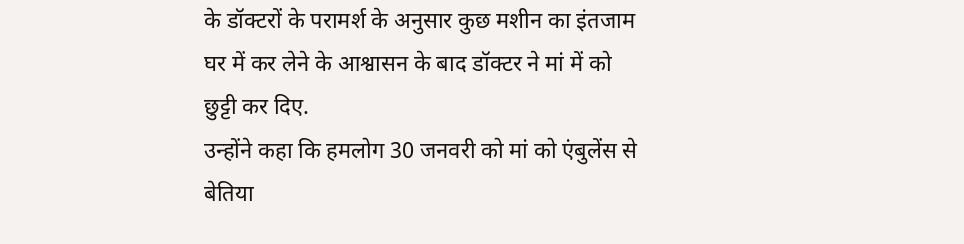के डॉक्टरों के परामर्श के अनुसार कुछ मशीन का इंतजाम घर में कर लेने के आश्वासन के बाद डॉक्टर ने मां में को छुट्टी कर दिए.
उन्होंने कहा कि हमलोग 30 जनवरी को मां को एंबुलेंस से बेतिया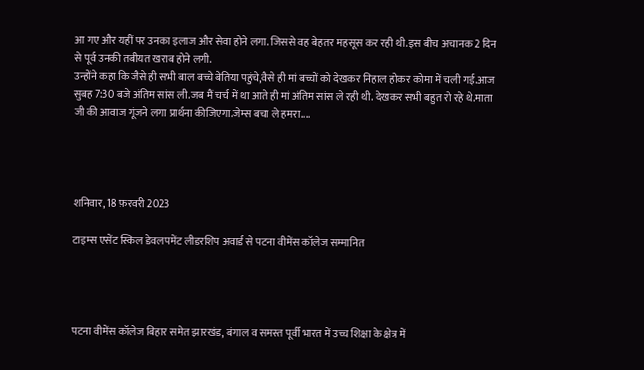आ गए और यहीं पर उनका इलाज और सेवा होने लगा. जिससे वह बेहतर महसूस कर रही थी.इस बीच अचानक 2 दिन से पूर्व उनकी तबीयत खराब होने लगी.
उन्होंने कहा कि जैसे ही सभी बाल बच्चे बेतिया पहुंचे,वैसे ही मां बच्चों को देखकर निहाल होकर कोमा में चली गई.आज सुबह 7:30 बजे अंतिम सांस ली.जब मैं चर्च में था आते ही मां अंतिम सांस ले रही थी. देखकर सभी बहुत रो रहे थे.माता जी की आवाज गूंजने लगा प्रार्थना कीजिएगा.जेम्स बचा ले हमरा....




शनिवार, 18 फ़रवरी 2023

टाइम्स एसेंट स्किल डेवलपमेंट लीडरशिप अवार्ड से पटना वीमेंस कॉलेज सम्मानित




पटना वीमेंस कॉलेज बिहार समेत झारखंड, बंगाल व समस्त पूर्वी भारत में उच्च शिक्षा के क्षेत्र में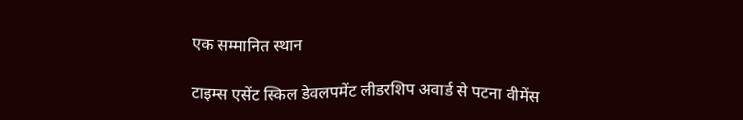एक सम्मानित स्थान

टाइम्स एसेंट स्किल डेवलपमेंट लीडरशिप अवार्ड से पटना वीमेंस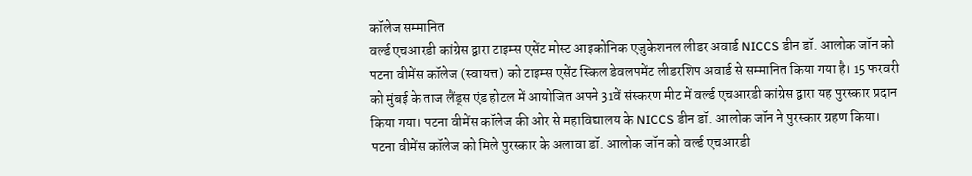कॉलेज सम्मानित
वर्ल्ड एचआरडी कांग्रेस द्वारा टाइम्स एसेंट मोस्ट आइकोनिक एजुकेशनल लीडर अवार्ड NICCS डीन डॉ. आलोक जॉन को
पटना वीमेंस कॉलेज (स्वायत्त) को टाइम्स एसेंट स्किल डेवलपमेंट लीडरशिप अवार्ड से सम्मानित किया गया है। 15 फरवरी को मुंबई के ताज लैंड्स एंड होटल में आयोजित अपने 31वें संस्करण मीट में वर्ल्ड एचआरडी कांग्रेस द्वारा यह पुरस्कार प्रदान किया गया। पटना वीमेंस कॉलेज की ओर से महाविद्यालय के NICCS डीन डॉ. आलोक जॉन ने पुरस्कार ग्रहण किया। पटना वीमेंस कॉलेज को मिले पुरस्कार के अलावा डॉ. आलोक जॉन को वर्ल्ड एचआरडी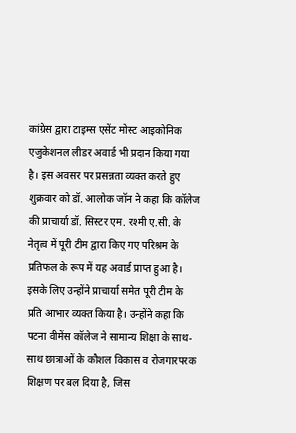कांग्रेस द्वारा टाइम्स एसेंट मोस्ट आइकोनिक एजुकेशनल लीडर अवार्ड भी प्रदान किया गया है। इस अवसर पर प्रसन्नता व्यक्त करते हुए शुक्रवार को डॉ. आलोक जॉन ने कहा कि कॉलेज की प्राचार्या डॉ. सिस्टर एम. रश्मी ए.सी. के नेतृत्व में पूरी टीम द्वारा किए गए परिश्रम के प्रतिफल के रूप में यह अवार्ड प्राप्त हुआ है। इसके लिए उन्होंने प्राचार्या समेत पूरी टीम के प्रति आभार व्यक्त किया है। उन्होंने कहा कि पटना वीमेंस कॉलेज ने सामान्य शिक्षा के साथ-साथ छात्राओं के कौशल विकास व रोजगारपरक शिक्षण पर बल दिया है, जिस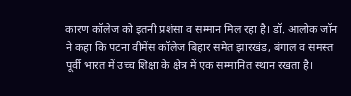कारण कॉलेज को इतनी प्रशंसा व सम्मान मिल रहा है। डॉ. आलोक जॉन ने कहा कि पटना वीमेंस कॉलेज बिहार समेत झारखंड, बंगाल व समस्त पूर्वी भारत में उच्च शिक्षा के क्षेत्र में एक सम्मानित स्थान रखता है।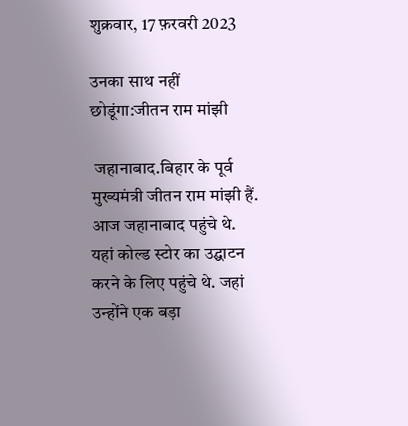शुक्रवार, 17 फ़रवरी 2023

उनका साथ नहीं छोडूंगा:जीतन राम मांझी

 जहानाबाद.बिहार के पूर्व मुख्यमंत्री जीतन राम मांझी हैं. आज जहानाबाद पहुंचे थे.  यहां कोल्ड स्टोर का उद्घाटन करने के लिए पहुंचे थे. जहां उन्होंने एक बड़ा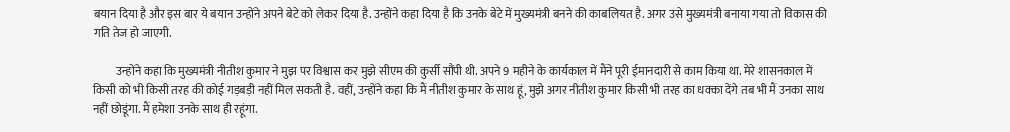बयान दिया है और इस बार ये बयान उन्होंने अपने बेटे को लेकर दिया है. उन्होंने कहा दिया है कि उनके बेटे में मुख्यमंत्री बनने की काबलियत है. अगर उसे मुख्यमंत्री बनाया गया तो विकास की गति तेज हो जाएगी.

          उन्होंने कहा कि मुख्यमंत्री नीतीश कुमार ने मुझ पर विश्वास कर मुझे सीएम की कुर्सी सौंपी थी. अपने 9 महीने के कार्यकाल में मैंने पूरी ईमानदारी से काम किया था. मेरे शासनकाल में किसी को भी किसी तरह की कोई गड़बड़ी नहीं मिल सकती है. वहीं, उन्होंने कहा कि मैं नीतीश कुमार के साथ हूं, मुझे अगर नीतीश कुमार किसी भी तरह का धक्का देंगे तब भी मैं उनका साथ नहीं छोडूंगा. मैं हमेशा उनके साथ ही रहूंगा.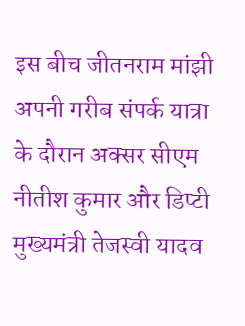इस बीच जीतनराम मांझी अपनी गरीब संपर्क यात्रा के दौरान अक्सर सीएम नीतीश कुमार और डिप्टी मुख्यमंत्री तेजस्वी यादव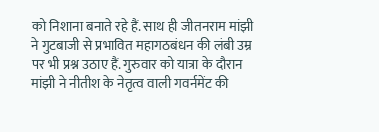को निशाना बनाते रहे हैं. साथ ही जीतनराम मांझी ने गुटबाजी से प्रभावित महागठबंधन की लंबी उम्र पर भी प्रश्न उठाए हैं. गुरुवार को यात्रा के दौरान मांझी ने नीतीश के नेतृत्व वाली गवर्नमेंट की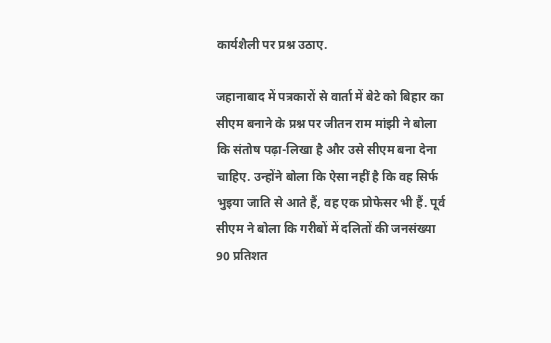कार्यशैली पर प्रश्न उठाए.

जहानाबाद में पत्रकारों से वार्ता में बेटे को बिहार का सीएम बनाने के प्रश्न पर जीतन राम मांझी ने बोला कि संतोष पढ़ा-लिखा है और उसे सीएम बना देना चाहिए. उन्होंने बोला कि ऐसा नहीं है कि वह सिर्फ भुइया जाति से आते हैं, वह एक प्रोफेसर भी हैं. पूर्व सीएम ने बोला कि गरीबों में दलितों की जनसंख्या 90 प्रतिशत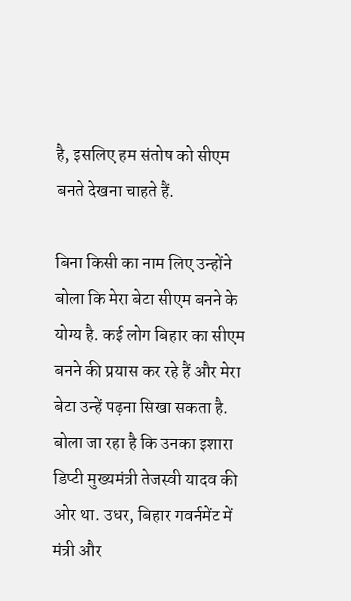है, इसलिए हम संतोष को सीएम बनते देखना चाहते हैं.

बिना किसी का नाम लिए उन्होंने बोला कि मेरा बेटा सीएम बनने के योग्य है. कई लोग बिहार का सीएम बनने की प्रयास कर रहे हैं और मेरा बेटा उन्हें पढ़ना सिखा सकता है. बोला जा रहा है कि उनका इशारा डिप्टी मुख्यमंत्री तेजस्वी यादव की ओर था. उधर, बिहार गवर्नमेंट में मंत्री और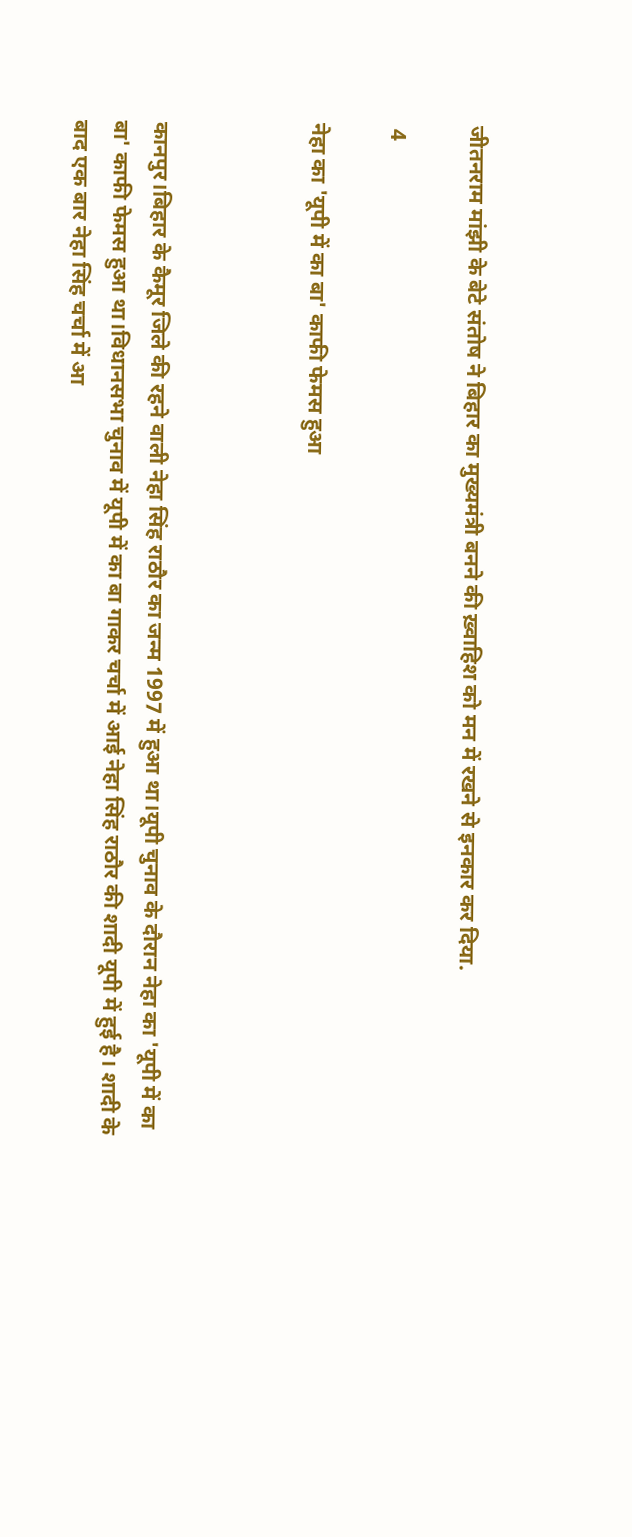जीतनराम मांझी के बेटे संतोष ने बिहार का मुख्यमंत्री बनने की ख़्वाहिश को मन में रखने से इनकार कर दिया.

 4

नेहा का 'यूपी में का बा' काफी फेमस हुआ



कानपुर।बिहार के कैमूर जिले की रहने वाली नेहा सिंह राठौर का जन्म 1997 में हुआ था।यूपी चुनाव के दौरान नेहा का 'यूपी में का बा' काफी फेमस हुआ था।विधानसभा चुनाव में यूपी में का बा गाकर चर्चा में आई नेहा सिंह राठौर की शादी यूपी में हुई है। शादी के बाद एक बार नेहा सिंह चर्चा में आ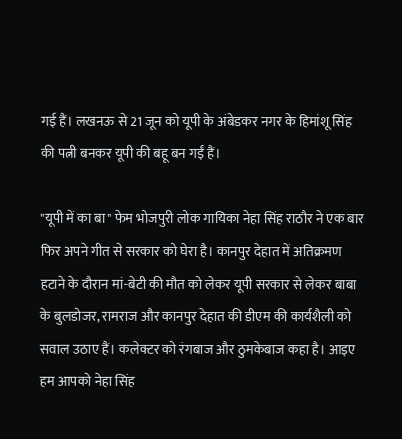गई हैं। लखनऊ से 21 जून को यूपी के अंबेडकर नगर के हिमांशू सिंह की पत्नी बनकर यूपी की बहू बन गईं हैं।

"यूपी में का बा" फेम भोजपुरी लोक गायिका नेहा सिंह राठौर ने एक बार फिर अपने गीत से सरकार को घेरा है। कानपुर देहात में अतिक्रमण हटाने के दौरान मां-बेटी की मौत को लेकर यूपी सरकार से लेकर बाबा के बुलडोजर, रामराज और कानपुर देहात की डीएम की कार्यशैली को सवाल उठाए हैं। कलेक्टर को रंगबाज और ठुमकेबाज कहा है। आइए हम आपको नेहा सिंह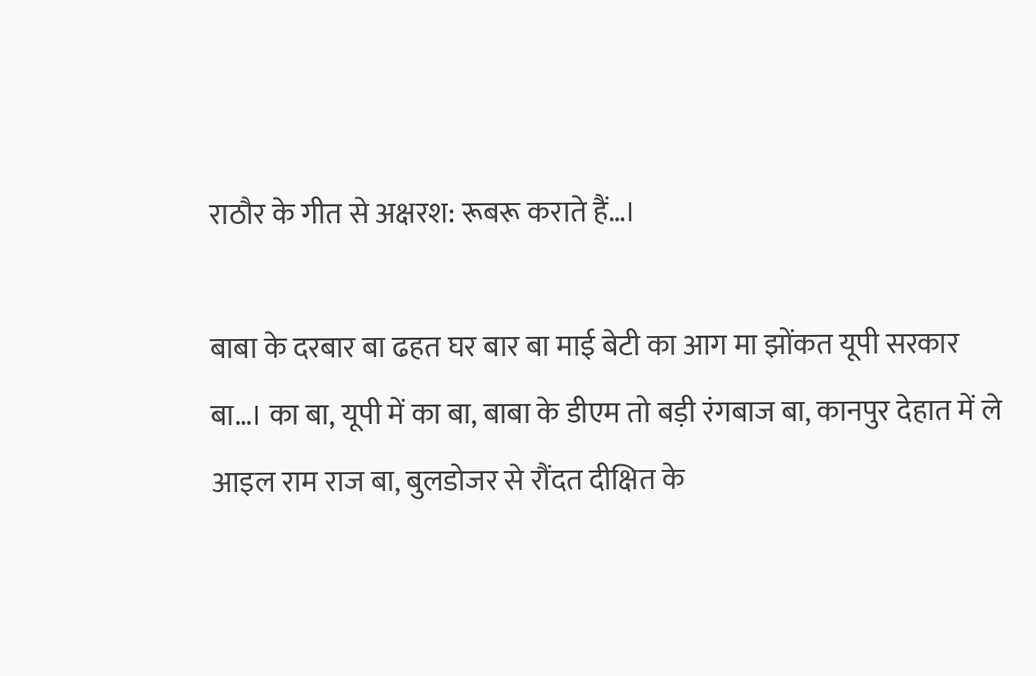राठौर के गीत से अक्षरश: रूबरू कराते हैं…।

बाबा के दरबार बा ढहत घर बार बा माई बेटी का आग मा झोंकत यूपी सरकार बा…। का बा, यूपी में का बा, बाबा के डीएम तो बड़ी रंगबाज बा, कानपुर देहात में ले आइल राम राज बा, बुलडोजर से रौंदत दीक्षित के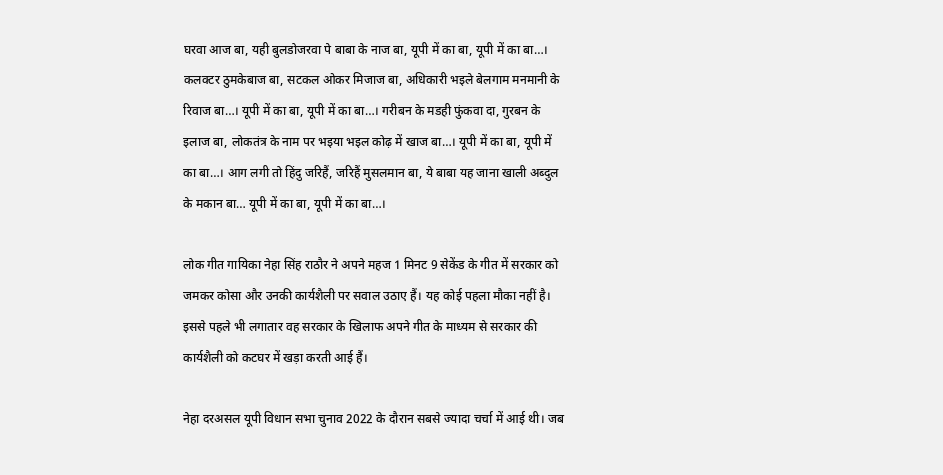घरवा आज बा, यही बुलडोजरवा पे बाबा के नाज बा, यूपी में का बा, यूपी में का बा…। कलक्टर ठुमकेबाज बा, सटकल ओकर मिजाज बा, अधिकारी भइले बेलगाम मनमानी के रिवाज बा…। यूपी में का बा, यूपी में का बा…। गरीबन के मडही फुंकवा दा, गुरबन के इलाज बा, लोकतंत्र के नाम पर भइया भइल कोढ़ में खाज बा…। यूपी में का बा, यूपी में का बा…। आग लगी तो हिंदु जरिहैं, जरिहैं मुसलमान बा, ये बाबा यह जाना खाली अब्दुल के मकान बा… यूपी में का बा, यूपी में का बा…।

लोक गीत गायिका नेहा सिंह राठौर ने अपने महज 1 मिनट 9 सेकेंड के गीत में सरकार को जमकर कोसा और उनकी कार्यशैली पर सवाल उठाए हैं। यह कोई पहला मौका नहीं है। इससे पहले भी लगातार वह सरकार के खिलाफ अपने गीत के माध्यम से सरकार की कार्यशैली को कटघर में खड़ा करती आई हैं।

नेहा दरअसल यूपी विधान सभा चुनाव 2022 के दौरान सबसे ज्यादा चर्चा में आई थी। जब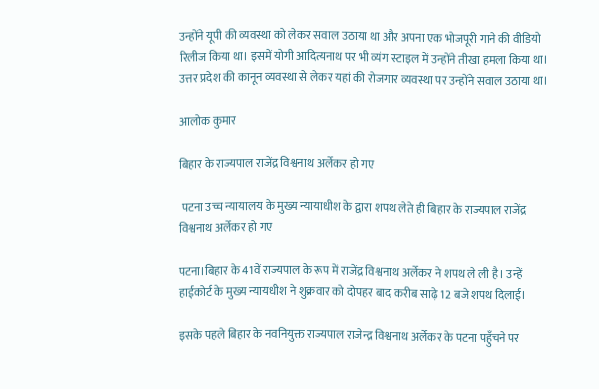उन्होंने यूपी की व्यवस्था को लेकर सवाल उठाया था और अपना एक भोजपूरी गाने की वीडियो रिलीज किया था। इसमें योगी आदित्यनाथ पर भी व्यंग स्टाइल में उन्होंने तीखा हमला किया था। उत्तर प्रदेश की कानून व्यवस्था से लेकर यहां की रोजगार व्यवस्था पर उन्होंने सवाल उठाया था।

आलोक कुमार

बिहार के राज्यपाल राजेंद्र विश्वनाथ अर्लेकर हो गए

 पटना उच्च न्यायालय के मुख्य न्यायाधीश के द्वारा शपथ लेते ही बिहार के राज्यपाल राजेंद्र विश्वनाथ अर्लेकर हो गए

पटना।बिहार के 41वें राज्यपाल के रूप में राजेंद्र विश्वनाथ अर्लेकर ने शपथ ले ली है। उन्हें हाईकोर्ट के मुख्य न्यायधीश ने शुक्रवार को दोपहर बाद करीब साढ़े 12 बजे शपथ दिलाई।

इसके पहले बिहार के नवनियुक्त राज्यपाल राजेन्द्र विश्वनाथ अर्लेकर के पटना पहुँचने पर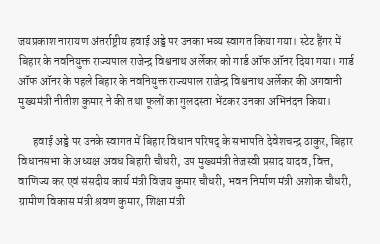जयप्रकाश नारायण अंतर्राष्ट्रीय हवाई अड्डे पर उनका भव्य स्वागत किया गया। स्टेट हैंगर में बिहार के नवनियुक्त राज्यपाल राजेन्द्र विश्वनाथ अर्लेकर को गार्ड ऑफ ऑनर दिया गया। गार्ड ऑफ ऑनर के पहले बिहार के नवनियुक्त राज्यपाल राजेन्द्र विश्वनाथ अर्लेकर की अगवानी मुख्यमंत्री नीतीश कुमार ने की तथा फूलों का गुलदस्ता भेंटकर उनका अभिनंदन किया।

      हवाई अड्डे पर उनके स्वागत में बिहार विधान परिषद् के सभापति देवेशचन्द्र ठाकुर, बिहार विधानसभा के अध्यक्ष अवध बिहारी चौधरी, उप मुख्यमंत्री तेजस्वी प्रसाद यादव, वित्त, वाणिज्य कर एवं संसदीय कार्य मंत्री विजय कुमार चौधरी, भवन निर्माण मंत्री अशोक चौधरी, ग्रामीण विकास मंत्री श्रवण कुमार, शिक्षा मंत्री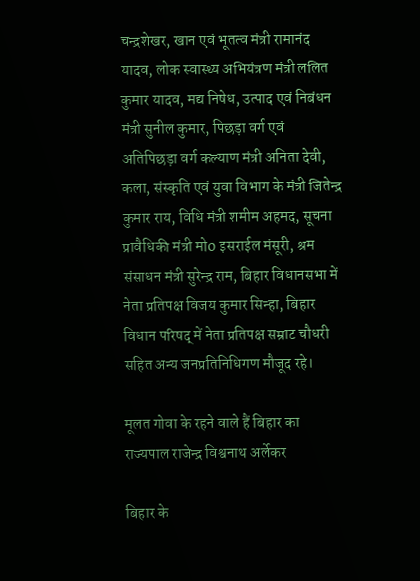चन्द्रशेखर, खान एवं भूतत्व मंत्री रामानंद यादव, लोक स्वास्थ्य अभियंत्रण मंत्री ललित कुमार यादव, मद्य निषेध, उत्पाद एवं निबंधन मंत्री सुनील कुमार, पिछड़ा वर्ग एवं अतिपिछड़ा वर्ग कल्याण मंत्री अनिता देवी, कला, संस्कृति एवं युवा विभाग के मंत्री जितेन्द्र कुमार राय, विधि मंत्री शमीम अहमद, सूचना प्रावैधिकी मंत्री मो0 इसराईल मंसूरी, श्रम संसाधन मंत्री सुरेन्द्र राम, बिहार विधानसभा में नेता प्रतिपक्ष विजय कुमार सिन्हा, बिहार विधान परिषद् में नेता प्रतिपक्ष सम्राट चौधरी सहित अन्य जनप्रतिनिधिगण मौजूद रहे।

मूलत गोवा के रहने वाले हैं बिहार का राज्यपाल राजेन्द्र विश्वनाथ अर्लेकर

बिहार के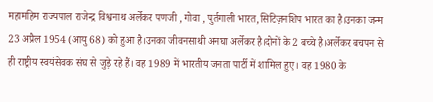महामहिम राज्यपाल राजेन्द्र विश्वनाथ अर्लेकर पणजी , गोवा , पुर्तगाली भारत,सिटिज़नशिप भारत का है।उनका जन्म 23 अप्रैल 1954 (आयु 68) को हुआ है।उनका जीवनसाथी अनघा अर्लेकर है।दोनों के 2 बच्चे है।अर्लेकर बचपन से ही राष्ट्रीय स्वयंसेवक संघ से जुड़े रहे हैं। वह 1989 में भारतीय जनता पार्टी में शामिल हुए। वह 1980 के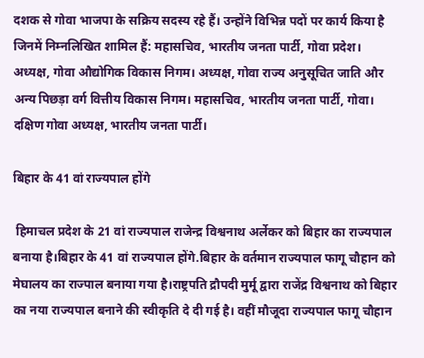दशक से गोवा भाजपा के सक्रिय सदस्य रहे हैं। उन्होंने विभिन्न पदों पर कार्य किया है जिनमें निम्नलिखित शामिल हैं: महासचिव, भारतीय जनता पार्टी, गोवा प्रदेश। अध्यक्ष, गोवा औद्योगिक विकास निगम। अध्यक्ष, गोवा राज्य अनुसूचित जाति और अन्य पिछड़ा वर्ग वित्तीय विकास निगम। महासचिव, भारतीय जनता पार्टी, गोवा। दक्षिण गोवा अध्यक्ष, भारतीय जनता पार्टी।

बिहार के 41 वां राज्यपाल होंगे

 हिमाचल प्रदेश के 21 वां राज्यपाल राजेन्द्र विश्वनाथ अर्लेकर को बिहार का राज्यपाल बनाया है।बिहार के 41 वां राज्यपाल होंगे.बिहार के वर्तमान राज्यपाल फागू चौहान को मेघालय का राज्पाल बनाया गया है।राष्ट्रपति द्रौपदी मुर्मू द्वारा राजेंद्र विश्वनाथ को बिहार का नया राज्यपाल बनाने की स्वीकृति दे दी गई है। वहीं मौजूदा राज्यपाल फागू चौहान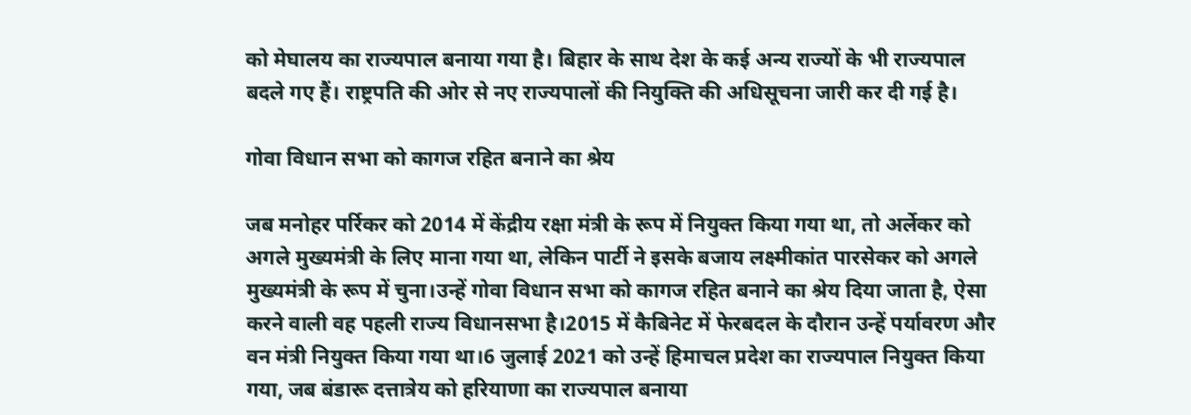को मेघालय का राज्यपाल बनाया गया है। बिहार के साथ देश के कई अन्य राज्यों के भी राज्यपाल बदले गए हैं। राष्ट्रपति की ओर से नए राज्यपालों की नियुक्ति की अधिसूचना जारी कर दी गई है।

गोवा विधान सभा को कागज रहित बनाने का श्रेय

जब मनोहर पर्रिकर को 2014 में केंद्रीय रक्षा मंत्री के रूप में नियुक्त किया गया था, तो अर्लेकर को अगले मुख्यमंत्री के लिए माना गया था, लेकिन पार्टी ने इसके बजाय लक्ष्मीकांत पारसेकर को अगले मुख्यमंत्री के रूप में चुना।उन्हें गोवा विधान सभा को कागज रहित बनाने का श्रेय दिया जाता है, ऐसा करने वाली वह पहली राज्य विधानसभा है।2015 में कैबिनेट में फेरबदल के दौरान उन्हें पर्यावरण और वन मंत्री नियुक्त किया गया था।6 जुलाई 2021 को उन्हें हिमाचल प्रदेश का राज्यपाल नियुक्त किया गया, जब बंडारू दत्तात्रेय को हरियाणा का राज्यपाल बनाया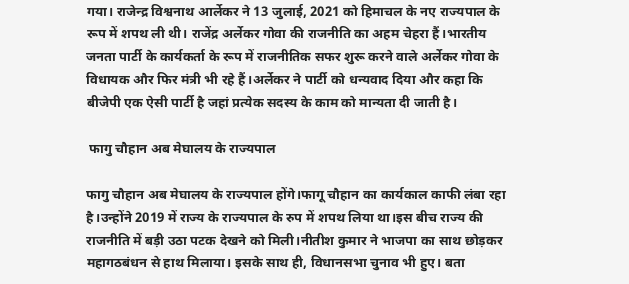गया। राजेन्द्र विश्वनाथ आर्लेकर ने 13 जुलाई, 2021 को हिमाचल के नए राज्यपाल के रूप में शपथ ली थी। राजेंद्र अर्लेकर गोवा की राजनीति का अहम चेहरा हैं।भारतीय जनता पार्टी के कार्यकर्ता के रूप में राजनीतिक सफर शुरू करने वाले अर्लेकर गोवा के विधायक और फिर मंत्री भी रहे हैं।अर्लेकर ने पार्टी को धन्यवाद दिया और कहा कि बीजेपी एक ऐसी पार्टी है जहां प्रत्येक सदस्य के काम को मान्यता दी जाती है।

 फागु चौहान अब मेघालय के राज्यपाल

फागु चौहान अब मेघालय के राज्यपाल होंगे।फागू चौहान का कार्यकाल काफी लंबा रहा है।उन्होंने 2019 में राज्य के राज्यपाल के रुप में शपथ लिया था।इस बीच राज्य की राजनीति में बड़ी उठा पटक देखने को मिली।नीतीश कुमार ने भाजपा का साथ छोड़कर महागठबंधन से हाथ मिलाया। इसके साथ ही, विधानसभा चुनाव भी हुए। बता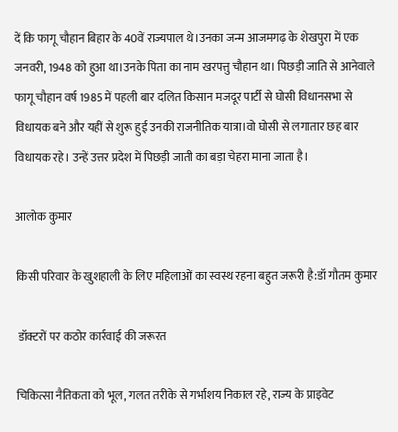दें कि फागू चौहान बिहार के 40वें राज्यपाल थे।उनका जन्म आजमगढ़ के शेखपुरा में एक जनवरी, 1948 को हुआ था।उनके पिता का नाम खरपत्तु चौहान था। पिछड़ी जाति से आनेवाले फागू चौहान वर्ष 1985 में पहली बार दलित किसान मजदूर पार्टी से घोसी विधानसभा से विधायक बने और यहीं से शुरू हुई उनकी राजनीतिक यात्रा।वो घोसी से लगातार छह बार विधायक रहे। उन्हें उत्तर प्रदेश में पिछड़ी जाती का बड़ा चेहरा माना जाता है।

आलोक कुमार

किसी परिवार के खुशहाली के लिए महिलाओं का स्वस्थ रहना बहुत जरूरी है:डॉ गौतम कुमार

 डॉक्टरों पर कठोर कार्रवाई की जरूरत

चिकित्सा नैतिकता को भूल, गलत तरीके से गर्भाशय निकाल रहे, राज्य के प्राइवेट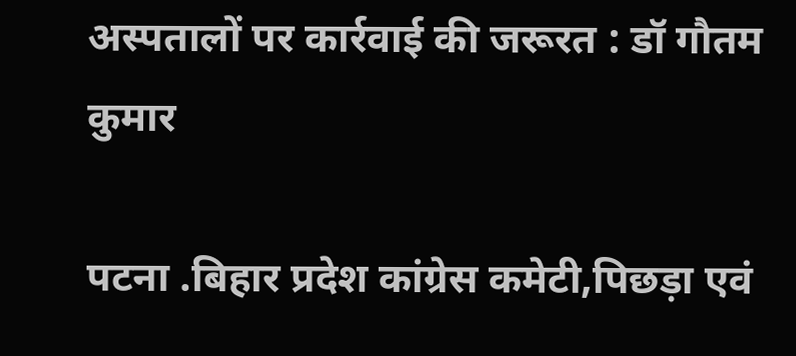अस्पतालों पर कार्रवाई की जरूरत : डॉ गौतम कुमार

पटना .बिहार प्रदेश कांग्रेस कमेटी,पिछड़ा एवं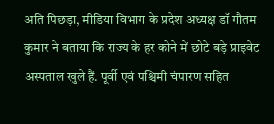अति पिछड़ा, मीडिया विभाग के प्रदेश अध्यक्ष डॉ गौतम कुमार ने बताया कि राज्य के हर कोने में छोटे बड़े प्राइवेट अस्पताल खुले हैं. पूर्वी एवं पश्चिमी चंपारण सहित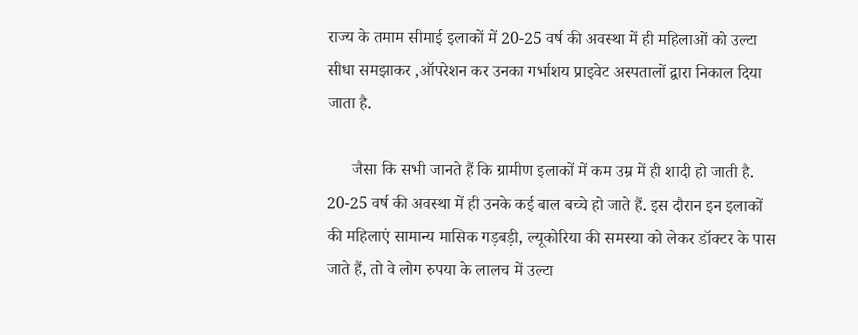राज्य के तमाम सीमाई इलाकों में 20-25 वर्ष की अवस्था में ही महिलाओं को उल्टा सीधा समझाकर ,ऑपरेशन कर उनका गर्भाशय प्राइवेट अस्पतालों द्वारा निकाल दिया जाता है.

      जैसा कि सभी जानते हैं कि ग्रामीण इलाकों में कम उम्र में ही शादी हो जाती है. 20-25 वर्ष की अवस्था में ही उनके कई बाल बच्चे हो जाते हैं. इस दौरान इन इलाकों की महिलाएं सामान्य मासिक गड़बड़ी, ल्यूकोरिया की समस्या को लेकर डॉक्टर के पास जाते हैं, तो वे लोग रुपया के लालच में उल्टा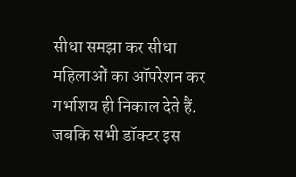सीधा समझा कर सीधा महिलाओं का ऑपरेशन कर गर्भाशय ही निकाल देते हैं. जबकि सभी डॉक्टर इस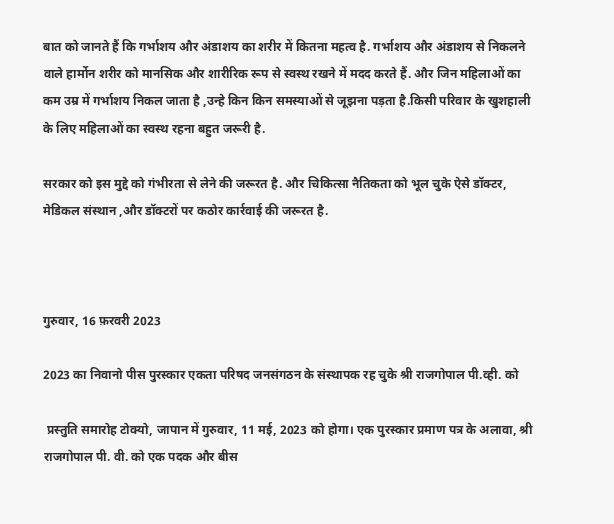बात को जानते हैं कि गर्भाशय और अंडाशय का शरीर में कितना महत्व है. गर्भाशय और अंडाशय से निकलने वाले हार्मोन शरीर को मानसिक और शारीरिक रूप से स्वस्थ रखने में मदद करते हैं. और जिन महिलाओं का कम उम्र में गर्भाशय निकल जाता है ,उन्हे किन किन समस्याओं से जूझना पड़ता है.किसी परिवार के खुशहाली के लिए महिलाओं का स्वस्थ रहना बहुत जरूरी है.

सरकार को इस मुद्दे को गंभीरता से लेने की जरूरत है. और चिकित्सा नैतिकता को भूल चुके ऐसे डॉक्टर, मेडिकल संस्थान ,और डॉक्टरों पर कठोर कार्रवाई की जरूरत है.



गुरुवार, 16 फ़रवरी 2023

2023 का निवानो पीस पुरस्कार एकता परिषद जनसंगठन के संस्थापक रह चुके श्री राजगोपाल पी.व्ही. को

 प्रस्तुति समारोह टोक्यो, जापान में गुरुवार, 11 मई, 2023 को होगा। एक पुरस्कार प्रमाण पत्र के अलावा, श्री राजगोपाल पी. वी. को एक पदक और बीस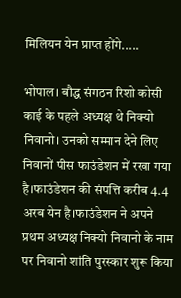मिलियन येन प्राप्त होंगे.....

भोपाल। बौद्ध संगठन रिशो कोसी काई के पहले अध्यक्ष थे निक्यो निवानो। उनको सम्मान देने लिए निवानों पीस फाउंडेशन में रखा गया है।फाउंडेशन की संपत्ति करीब 4.4 अरब येन है।फाउंडेशन ने अपने प्रथम अध्यक्ष निक्यो निवानो के नाम पर निवानो शांति पुरस्कार शुरू किया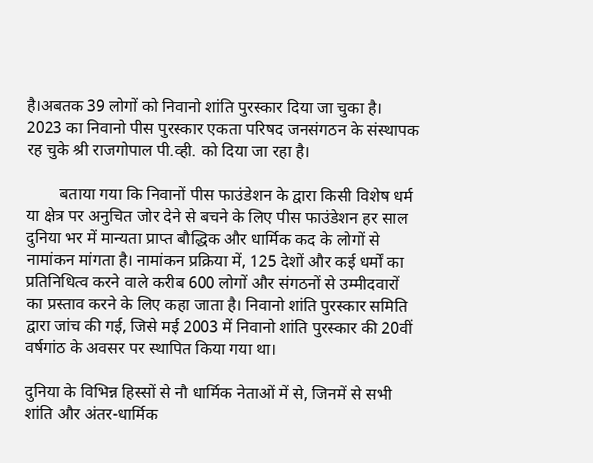है।अबतक 39 लोगों को निवानो शांति पुरस्कार दिया जा चुका है। 2023 का निवानो पीस पुरस्कार एकता परिषद जनसंगठन के संस्थापक रह चुके श्री राजगोपाल पी.व्ही. को दिया जा रहा है।

        बताया गया कि निवानों पीस फाउंडेशन के द्वारा किसी विशेष धर्म या क्षेत्र पर अनुचित जोर देने से बचने के लिए पीस फाउंडेशन हर साल दुनिया भर में मान्यता प्राप्त बौद्धिक और धार्मिक कद के लोगों से नामांकन मांगता है। नामांकन प्रक्रिया में, 125 देशों और कई धर्मों का प्रतिनिधित्व करने वाले करीब 600 लोगों और संगठनों से उम्मीदवारों का प्रस्ताव करने के लिए कहा जाता है। निवानो शांति पुरस्कार समिति द्वारा जांच की गई, जिसे मई 2003 में निवानो शांति पुरस्कार की 20वीं वर्षगांठ के अवसर पर स्थापित किया गया था।

दुनिया के विभिन्न हिस्सों से नौ धार्मिक नेताओं में से, जिनमें से सभी शांति और अंतर-धार्मिक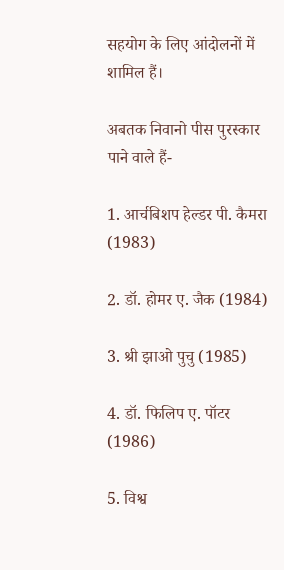सहयोग के लिए आंदोलनों में शामिल हैं।

अबतक निवानो पीस पुरस्कार पाने वाले हैं-

1. आर्चबिशप हेल्डर पी. कैमरा (1983)

2. डॉ. होमर ए. जैक (1984)

3. श्री झाओ पुचु (1985)

4. डॉ. फिलिप ए. पॉटर (1986)

5. विश्व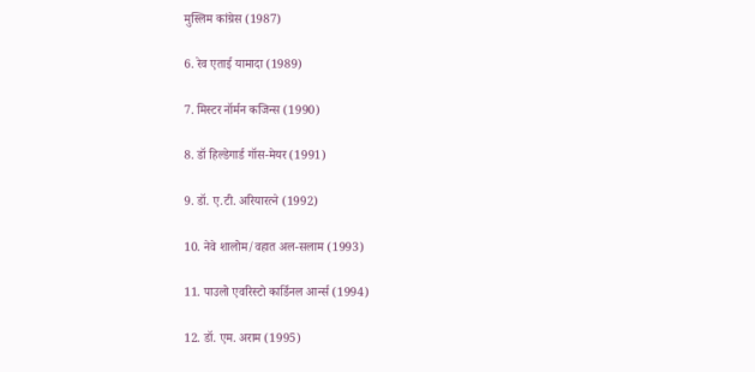मुस्लिम कांग्रेस (1987)

6. रेव एताई यामादा (1989)

7. मिस्टर नॉर्मन कजिन्स (1990)

8. डॉ हिल्डेगार्ड गॉस-मेयर (1991)

9. डॉ. ए.टी. अरियारत्ने (1992)

10. नेवे शालोम/वहात अल-सलाम (1993)

11. पाउलो एवरिस्टो कार्डिनल आर्न्स (1994)

12. डॉ. एम. अराम (1995)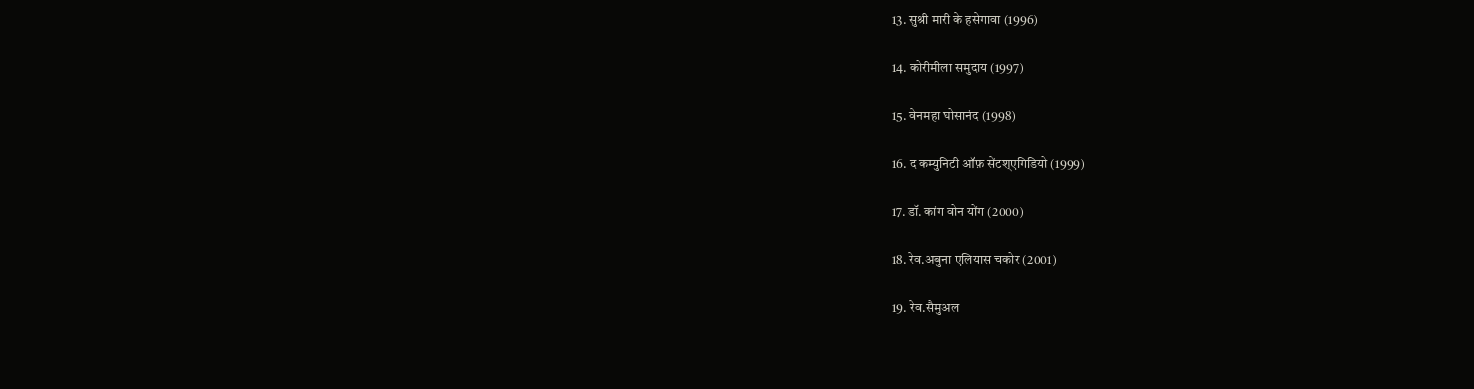13. सुश्री मारी के हसेगावा (1996)

14. कोरीमीला समुदाय (1997)

15. वेनमहा घोसानंद (1998)

16. द कम्युनिटी ऑफ़ सेंटश्एगिडियो (1999)

17. डॉ. कांग वोन योंग (2000)

18. रेव.अबुना एलियास चकोर (2001)

19. रेव.सैमुअल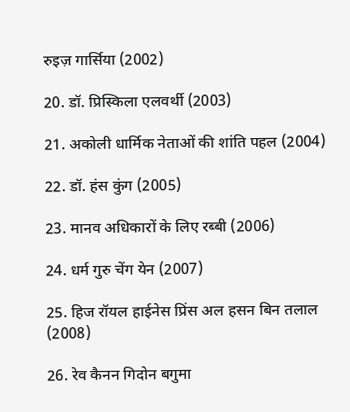रुइज़ गार्सिया (2002)

20. डॉ. प्रिस्किला एलवर्थी (2003)

21. अकोली धार्मिक नेताओं की शांति पहल (2004)

22. डॉ. हंस कुंग (2005)

23. मानव अधिकारों के लिए रब्बी (2006)

24. धर्म गुरु चेंग येन (2007)

25. हिज रॉयल हाईनेस प्रिंस अल हसन बिन तलाल (2008)

26. रेव कैनन गिदोन बगुमा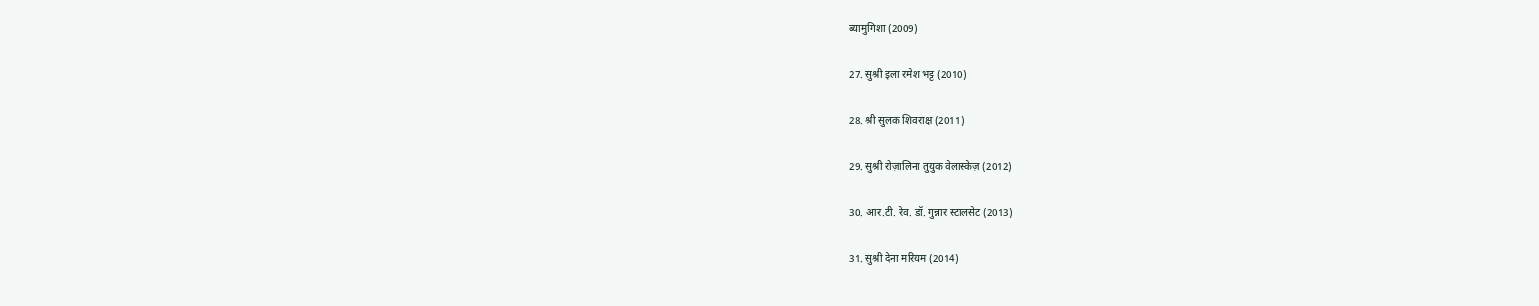ब्यामुगिशा (2009)

27. सुश्री इला रमेश भट्ट (2010)

28. श्री सुलक शिवराक्ष (2011)

29. सुश्री रोज़ालिना तुयुक वेलास्केज़ (2012)

30. आर.टी. रेव. डॉ. गुन्नार स्टालसेट (2013)

31. सुश्री देना मरियम (2014)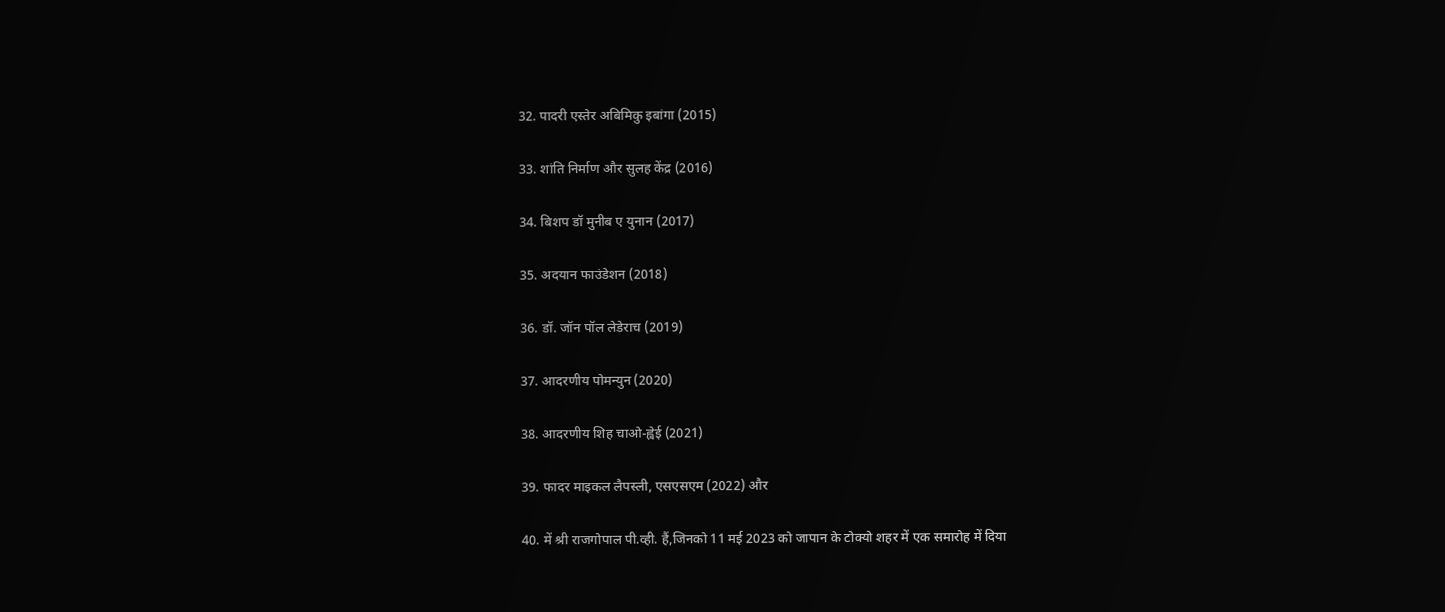32. पादरी एस्तेर अबिमिकु इबांगा (2015)

33. शांति निर्माण और सुलह केंद्र (2016)

34. बिशप डॉ मुनीब ए युनान (2017)

35. अदयान फाउंडेशन (2018)

36. डॉ. जॉन पॉल लेडेराच (2019)

37. आदरणीय पोमन्युन (2020)

38. आदरणीय शिह चाओ-ह्वेई (2021)

39. फादर माइकल लैपस्ली, एसएसएम (2022) और

40. में श्री राजगोपाल पी.व्ही. हैं,जिनको 11 मई 2023 को जापान के टोक्यो शहर में एक समारोह में दिया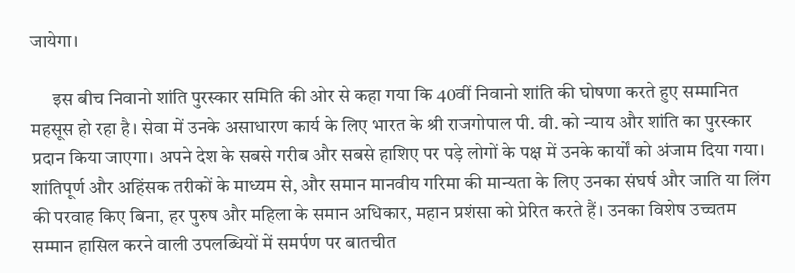जायेगा।

      इस बीच निवानो शांति पुरस्कार समिति की ओर से कहा गया कि 40वीं निवानो शांति की घोषणा करते हुए सम्मानित महसूस हो रहा है। सेवा में उनके असाधारण कार्य के लिए भारत के श्री राजगोपाल पी. वी. को न्याय और शांति का पुरस्कार प्रदान किया जाएगा। अपने देश के सबसे गरीब और सबसे हाशिए पर पड़े लोगों के पक्ष में उनके कार्यों को अंजाम दिया गया। शांतिपूर्ण और अहिंसक तरीकों के माध्यम से, और समान मानवीय गरिमा की मान्यता के लिए उनका संघर्ष और जाति या लिंग की परवाह किए बिना, हर पुरुष और महिला के समान अधिकार, महान प्रशंसा को प्रेरित करते हैं। उनका विशेष उच्चतम सम्मान हासिल करने वाली उपलब्धियों में समर्पण पर बातचीत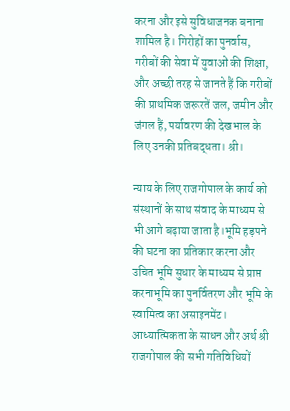करना और इसे सुविधाजनक बनाना शामिल है। गिरोहों का पुनर्वास, गरीबों की सेवा में युवाओं की शिक्षा, और अच्छी तरह से जानते हैं कि गरीबों की प्राथमिक जरूरतें जल, जमीन और जंगल हैं, पर्यावरण की देखभाल के लिए उनकी प्रतिबद्धता। श्री।

न्याय के लिए राजगोपाल के कार्य को संस्थानों के साथ संवाद के माध्यम से भी आगे बढ़ाया जाता है।भूमि हड़पने की घटना का प्रतिकार करना और उचित भूमि सुधार के माध्यम से प्राप्त करनाभूमि का पुनर्वितरण और भूमि के स्वामित्व का असाइनमेंट। आध्यात्मिकता के साधन और अर्थ श्री राजगोपाल की सभी गतिविधियों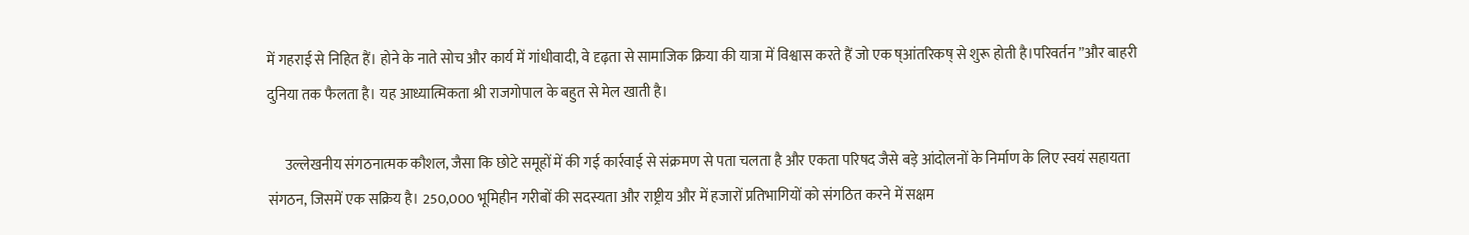में गहराई से निहित हैं। होने के नाते सोच और कार्य में गांधीवादी, वे दृढ़ता से सामाजिक क्रिया की यात्रा में विश्वास करते हैं जो एक ष्आंतरिकष् से शुरू होती है।परिवर्तन ”और बाहरी दुनिया तक फैलता है। यह आध्यात्मिकता श्री राजगोपाल के बहुत से मेल खाती है।

      उल्लेखनीय संगठनात्मक कौशल, जैसा कि छोटे समूहों में की गई कार्रवाई से संक्रमण से पता चलता है और एकता परिषद जैसे बड़े आंदोलनों के निर्माण के लिए स्वयं सहायता संगठन, जिसमें एक सक्रिय है। 250,000 भूमिहीन गरीबों की सदस्यता और राष्ट्रीय और में हजारों प्रतिभागियों को संगठित करने में सक्षम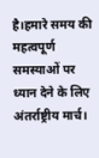है।हमारे समय की महत्वपूर्ण समस्याओं पर ध्यान देने के लिए अंतर्राष्ट्रीय मार्च।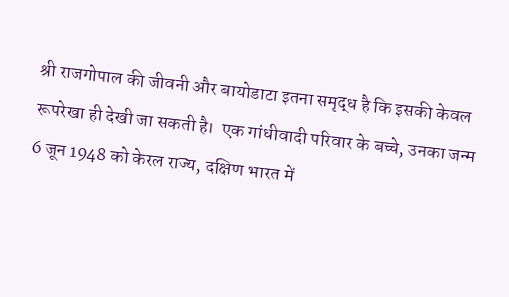श्री राजगोपाल की जीवनी और बायोडाटा इतना समृद्ध है कि इसकी केवल रूपरेखा ही देखी जा सकती है।  एक गांधीवादी परिवार के बच्चे, उनका जन्म 6 जून 1948 को केरल राज्य, दक्षिण भारत में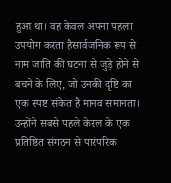हुआ था। वह केवल अपना पहला उपयोग करता हैसार्वजनिक रूप से नाम जाति की घटना से जुड़े होने से बचने के लिए, जो उनकी दृष्टि का एक स्पष्ट संकेत है मानव समानता। उन्होंने सबसे पहले केरल के एक प्रतिष्ठित संगठन से पारंपरिक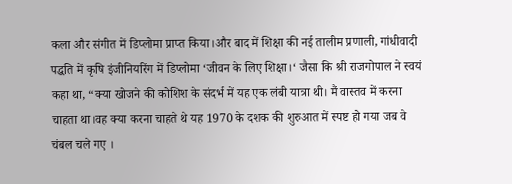कला और संगीत में डिप्लोमा प्राप्त किया।और बाद में शिक्षा की नई तालीम प्रणाली, गांधीवादी पद्धति में कृषि इंजीनियरिंग में डिप्लोमा ‘जीवन के लिए शिक्षा।‘ जैसा कि श्री राजगोपाल ने स्वयं कहा था, “क्या खोजने की कोशिश के संदर्भ में यह एक लंबी यात्रा थी। मैं वास्तव में करना चाहता था।वह क्या करना चाहते थे यह 1970 के दशक की शुरुआत में स्पष्ट हो गया जब वे चंबल चले गए ।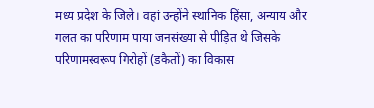मध्य प्रदेश के जिले। वहां उन्होंने स्थानिक हिंसा, अन्याय और गलत का परिणाम पाया जनसंख्या से पीड़ित थे जिसके परिणामस्वरूप गिरोहों (डकैतों) का विकास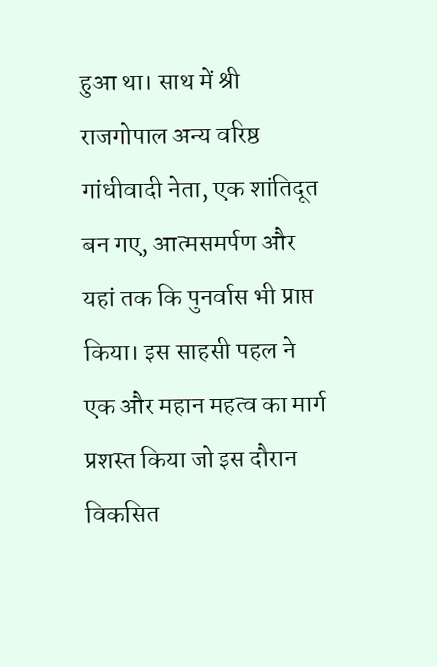हुआ था। साथ में श्री राजगोपाल अन्य वरिष्ठ गांधीवादी नेता, एक शांतिदूत बन गए, आत्मसमर्पण और यहां तक कि पुनर्वास भी प्राप्त किया। इस साहसी पहल ने एक और महान महत्व का मार्ग प्रशस्त किया जो इस दौरान विकसित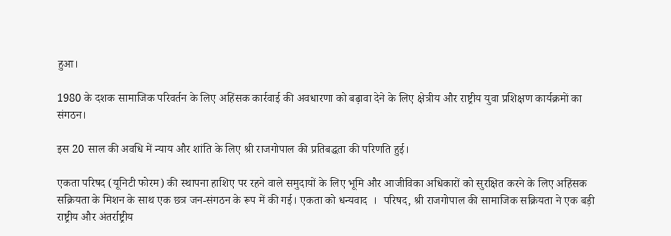हुआ।

1980 के दशक सामाजिक परिवर्तन के लिए अहिंसक कार्रवाई की अवधारणा को बढ़ावा देने के लिए क्षेत्रीय और राष्ट्रीय युवा प्रशिक्षण कार्यक्रमों का संगठन।

इस 20 साल की अवधि में न्याय और शांति के लिए श्री राजगोपाल की प्रतिबद्धता की परिणति हुई।

एकता परिषद (यूनिटी फोरम) की स्थापना हाशिए पर रहने वाले समुदायों के लिए भूमि और आजीविका अधिकारों को सुरक्षित करने के लिए अहिंसक सक्रियता के मिशन के साथ एक छत्र जन-संगठन के रूप में की गई। एकता को धन्यवाद  ।  परिषद, श्री राजगोपाल की सामाजिक सक्रियता ने एक बड़ी राष्ट्रीय और अंतर्राष्ट्रीय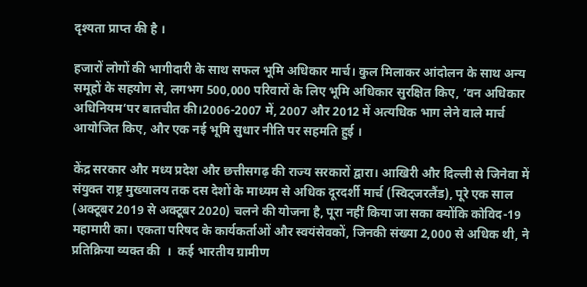दृश्यता प्राप्त की है ।

हजारों लोगों की भागीदारी के साथ सफल भूमि अधिकार मार्च। कुल मिलाकर आंदोलन के साथ अन्य समूहों के सहयोग से, लगभग 500,000 परिवारों के लिए भूमि अधिकार सुरक्षित किए, ‘वन अधिकार अधिनियम‘पर बातचीत की।2006-2007 में, 2007 और 2012 में अत्यधिक भाग लेने वाले मार्च आयोजित किए, और एक नई भूमि सुधार नीति पर सहमति हुई ।

केंद्र सरकार और मध्य प्रदेश और छत्तीसगढ़ की राज्य सरकारों द्वारा। आखिरी और दिल्ली से जिनेवा में संयुक्त राष्ट्र मुख्यालय तक दस देशों के माध्यम से अधिक दूरदर्शी मार्च (स्विट्जरलैंड), पूरे एक साल (अक्टूबर 2019 से अक्टूबर 2020) चलने की योजना है, पूरा नहीं किया जा सका क्योंकि कोविद-19 महामारी का। एकता परिषद के कार्यकर्ताओं और स्वयंसेवकों, जिनकी संख्या 2,000 से अधिक थी, ने प्रतिक्रिया व्यक्त की  ।  कई भारतीय ग्रामीण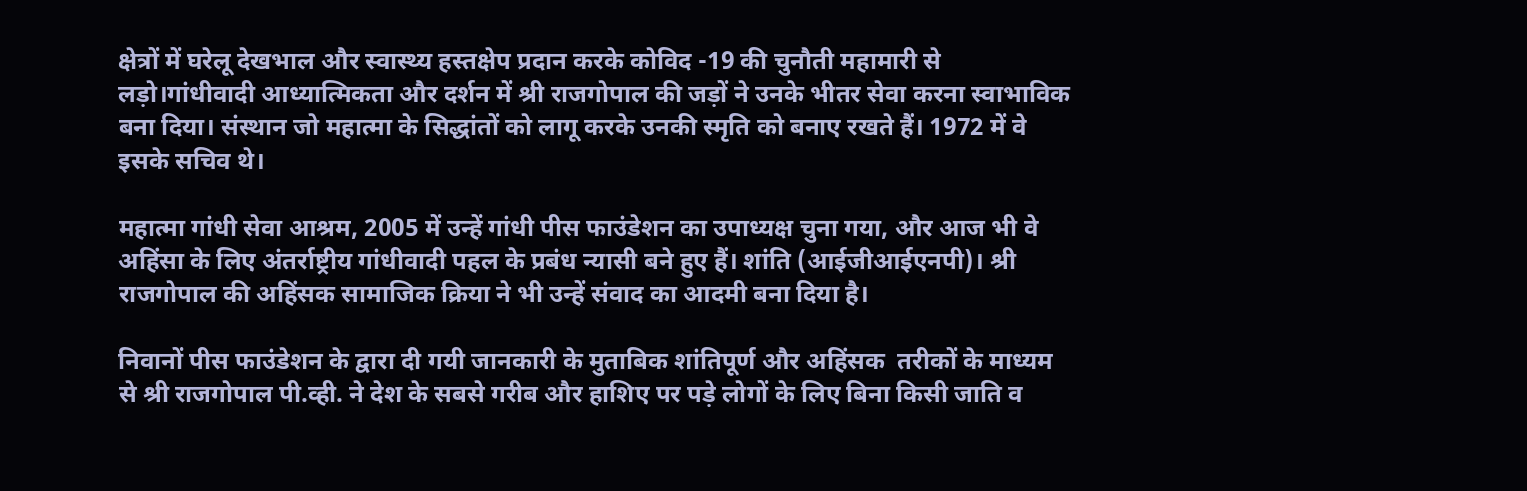क्षेत्रों में घरेलू देखभाल और स्वास्थ्य हस्तक्षेप प्रदान करके कोविद -19 की चुनौती महामारी से लड़ो।गांधीवादी आध्यात्मिकता और दर्शन में श्री राजगोपाल की जड़ों ने उनके भीतर सेवा करना स्वाभाविक बना दिया। संस्थान जो महात्मा के सिद्धांतों को लागू करके उनकी स्मृति को बनाए रखते हैं। 1972 में वे इसके सचिव थे।

महात्मा गांधी सेवा आश्रम, 2005 में उन्हें गांधी पीस फाउंडेशन का उपाध्यक्ष चुना गया, और आज भी वे अहिंसा के लिए अंतर्राष्ट्रीय गांधीवादी पहल के प्रबंध न्यासी बने हुए हैं। शांति (आईजीआईएनपी)। श्री राजगोपाल की अहिंसक सामाजिक क्रिया ने भी उन्हें संवाद का आदमी बना दिया है।

निवानों पीस फाउंडेशन के द्वारा दी गयी जानकारी के मुताबिक शांतिपूर्ण और अहिंसक  तरीकों के माध्यम से श्री राजगोपाल पी.व्ही. ने देश के सबसे गरीब और हाशिए पर पड़े लोगों के लिए बिना किसी जाति व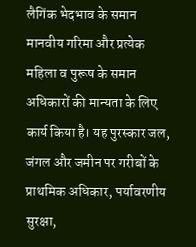लैगिंक भेदभाव के समान मानवीय गरिमा और प्रत्येक महिला व पुरूष के समान अधिकारों की मान्यता के लिए कार्य किया है। यह पुरस्कार जल, जंगल और जमीन पर गरीबों के प्राथमिक अधिकार, पर्यावरणीय सुरक्षा,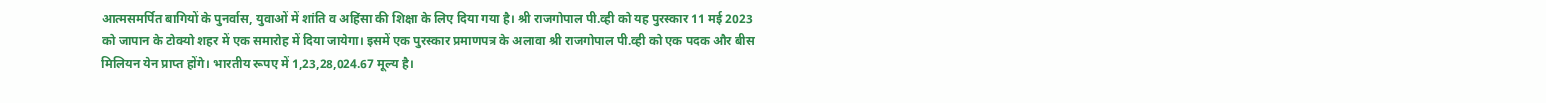आत्मसमर्पित बागियों के पुनर्वास, युवाओं में शांति व अहिंसा की शिक्षा के लिए दिया गया है। श्री राजगोपाल पी.व्ही को यह पुरस्कार 11 मई 2023 को जापान के टोक्यो शहर में एक समारोह में दिया जायेगा। इसमें एक पुरस्कार प्रमाणपत्र के अलावा श्री राजगोपाल पी.व्ही को एक पदक और बीस मिलियन येन प्राप्त होंगे। भारतीय रूपए में 1,23,28,024.67 मूल्य है।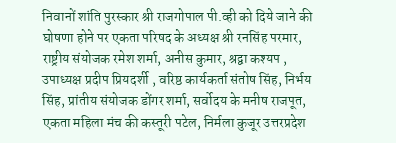निवानों शांति पुरस्कार श्री राजगोपाल पी.व्ही को दिये जाने की घोषणा होने पर एकता परिषद के अध्यक्ष श्री रनसिंह परमार, राष्ट्रीय संयोजक रमेश शर्मा, अनीस कुमार, श्रद्वा कश्यप , उपाध्यक्ष प्रदीप प्रियदर्शी , वरिष्ठ कार्यकर्ता संतोष सिंह, निर्भय सिंह, प्रांतीय संयोजक डोंगर शर्मा, सर्वोदय के मनीष राजपूत, एकता महिला मंच की कस्तूरी पटेल, निर्मला कुजूर उत्तरप्रदेश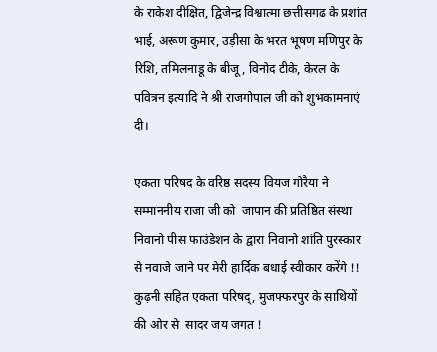के राकेश दीक्षित, द्विजेन्द्र विश्वात्मा छत्तीसगढ के प्रशांत भाई, अरूण कुमार, उड़ीसा के भरत भूषण मणिपुर के रिशि, तमिलनाडू के बीजू, विनोद टीके, केरल के पवित्रन इत्यादि ने श्री राजगोपाल जी को शुभकामनाएं दी।

एकता परिषद के वरिष्ठ सदस्य वियज गोरैया ने सम्माननीय राजा जी को  जापान की प्रतिष्ठित संस्था निवानो पीस फाउंडेशन के द्वारा निवानो शांति पुरस्कार से नवाजे जाने पर मेरी हार्दिक बधाई स्वीकार करेंगे !!   कुढ़नी सहित एकता परिषद्, मुजफ्फरपुर के साथियों की ओर से  सादर जय जगत !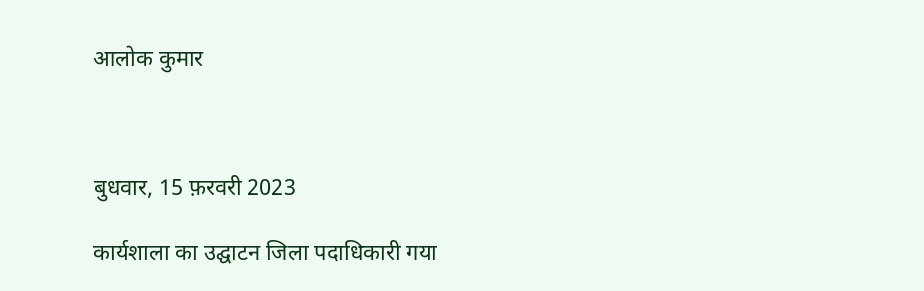आलोक कुमार



बुधवार, 15 फ़रवरी 2023

कार्यशाला का उद्घाटन जिला पदाधिकारी गया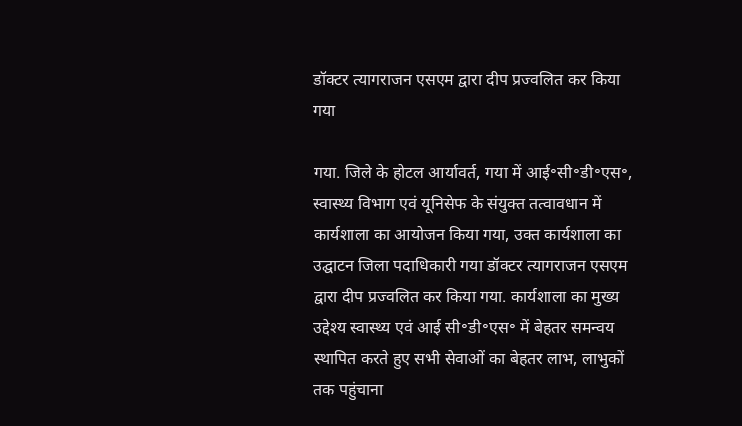डॉक्टर त्यागराजन एसएम द्वारा दीप प्रज्वलित कर किया गया

गया. जिले के होटल आर्यावर्त, गया में आई॰सी॰डी॰एस॰, स्वास्थ्य विभाग एवं यूनिसेफ के संयुक्त तत्वावधान में कार्यशाला का आयोजन किया गया, उक्त कार्यशाला का उद्घाटन जिला पदाधिकारी गया डॉक्टर त्यागराजन एसएम द्वारा दीप प्रज्वलित कर किया गया. कार्यशाला का मुख्य उद्देश्य स्वास्थ्य एवं आई सी॰डी॰एस॰ में बेहतर समन्वय स्थापित करते हुए सभी सेवाओं का बेहतर लाभ, लाभुकों तक पहुंचाना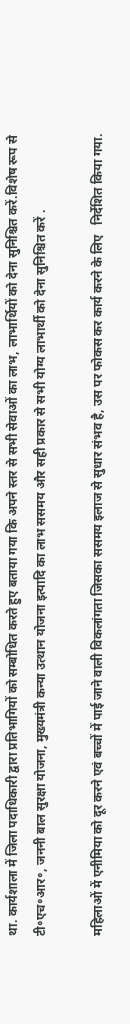था. कार्यशाला में जिला पदाधिकारी द्वारा प्रतिभागियों को सम्बोधित करते हुए बताया गया कि अपने स्तर से सभी सेवाओं का लाभ, लाभार्थियों को देना सुनिश्चित करें.विशेष रूप से टी॰एच॰आर॰, जननी बाल सुरक्षा योजना, मुख्यमंत्री कन्या उत्थान योजना इत्यादि का लाभ ससमय और सही प्रकार से सभी योग्य लाभार्थी को देना सुनिश्चित करें .

महिलाओं में एनीमिया को दूर करने एवं बच्चों में पाई जाने वाली विकलांगता जिसका ससमय इलाज से सुधार संभव है, उस पर फोकस कर कार्य करने के लिए   निर्देशित किया गया.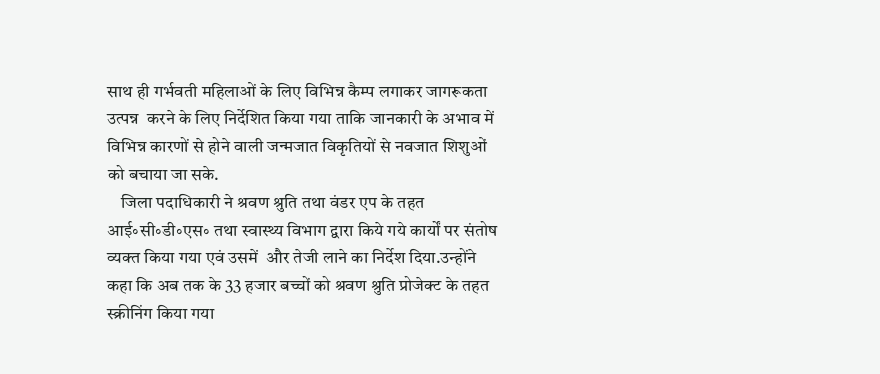साथ ही गर्भवती महिलाओं के लिए विभिन्न कैम्प लगाकर जागरूकता उत्पन्न  करने के लिए निर्देशित किया गया ताकि जानकारी के अभाव में विभिन्न कारणों से होने वाली जन्मजात विकृतियों से नवजात शिशुओं को बचाया जा सके.
    जिला पदाधिकारी ने श्रवण श्रुति तथा वंडर एप के तहत आई॰सी॰डी॰एस॰ तथा स्वास्थ्य विभाग द्वारा किये गये कार्यों पर संतोष व्यक्त किया गया एवं उसमें  और तेजी लाने का निर्देश दिया.उन्होंने कहा कि अब तक के 33 हजार बच्चों को श्रवण श्रुति प्रोजेक्ट के तहत स्क्रीनिंग किया गया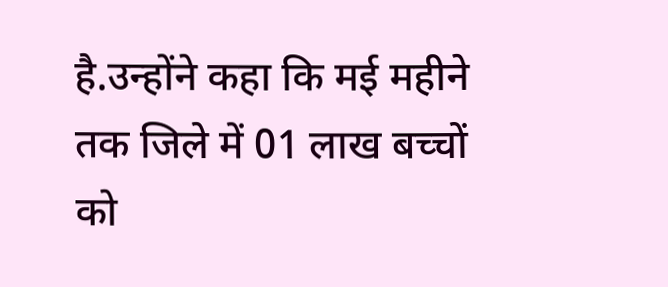है.उन्होंने कहा कि मई महीने तक जिले में 01 लाख बच्चों को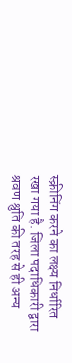स्क्रीनिंग करने का लक्ष्य निर्धारित रखा गया है. जिला पदाधिकारी द्वारा श्रवण श्रुति की तरह से ही अन्य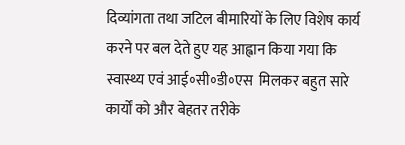दिव्यांगता तथा जटिल बीमारियों के लिए विशेष कार्य करने पर बल देते हुए यह आह्वान किया गया कि स्वास्थ्य एवं आई॰सी॰डी॰एस  मिलकर बहुत सारे कार्यों को और बेहतर तरीके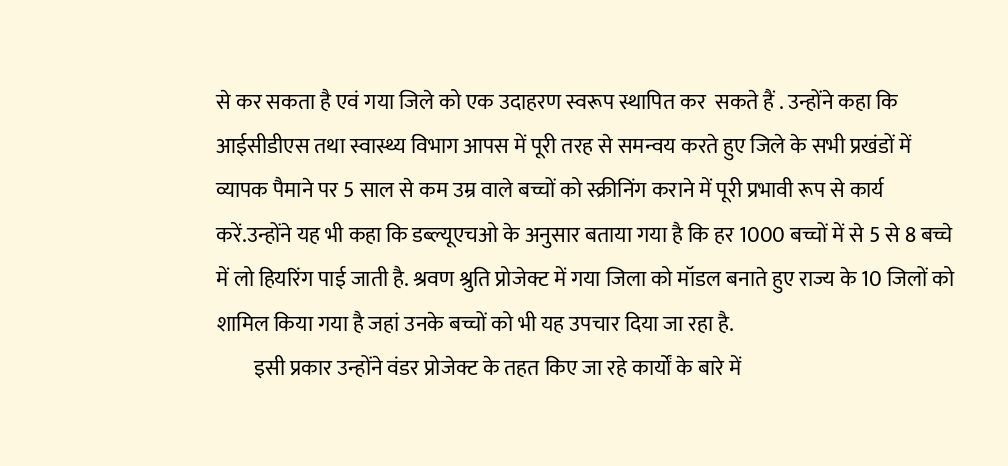से कर सकता है एवं गया जिले को एक उदाहरण स्वरूप स्थापित कर  सकते हैं . उन्होंने कहा कि आईसीडीएस तथा स्वास्थ्य विभाग आपस में पूरी तरह से समन्वय करते हुए जिले के सभी प्रखंडों में व्यापक पैमाने पर 5 साल से कम उम्र वाले बच्चों को स्क्रीनिंग कराने में पूरी प्रभावी रूप से कार्य करें.उन्होंने यह भी कहा कि डब्ल्यूएचओ के अनुसार बताया गया है कि हर 1000 बच्चों में से 5 से 8 बच्चे में लो हियरिंग पाई जाती है. श्रवण श्रुति प्रोजेक्ट में गया जिला को मॉडल बनाते हुए राज्य के 10 जिलों को शामिल किया गया है जहां उनके बच्चों को भी यह उपचार दिया जा रहा है.
         इसी प्रकार उन्होंने वंडर प्रोजेक्ट के तहत किए जा रहे कार्यों के बारे में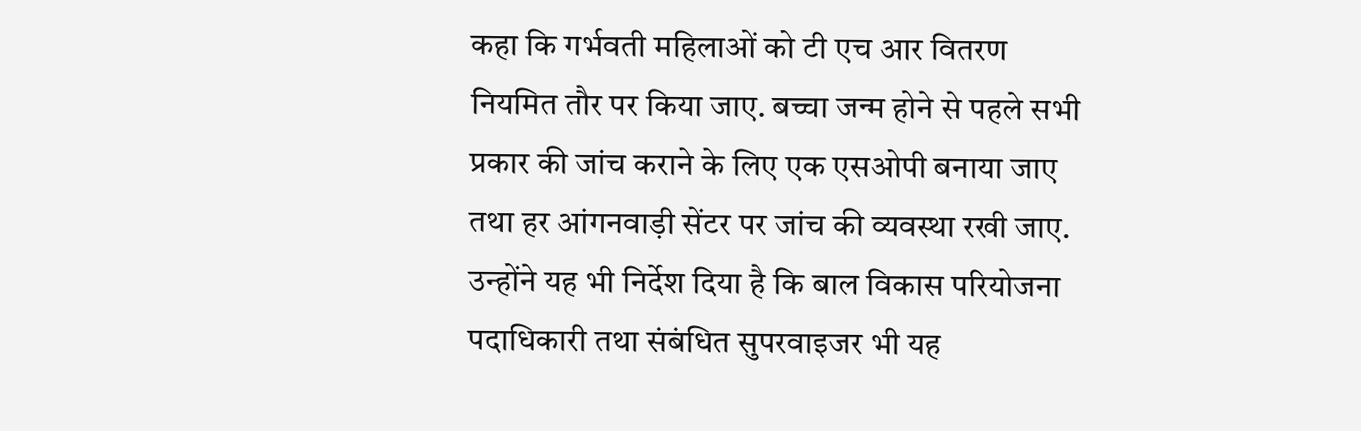कहा कि गर्भवती महिलाओं को टी एच आर वितरण नियमित तौर पर किया जाए. बच्चा जन्म होने से पहले सभी प्रकार की जांच कराने के लिए एक एसओपी बनाया जाए तथा हर आंगनवाड़ी सेंटर पर जांच की व्यवस्था रखी जाए. उन्होंने यह भी निर्देश दिया है कि बाल विकास परियोजना पदाधिकारी तथा संबंधित सुपरवाइजर भी यह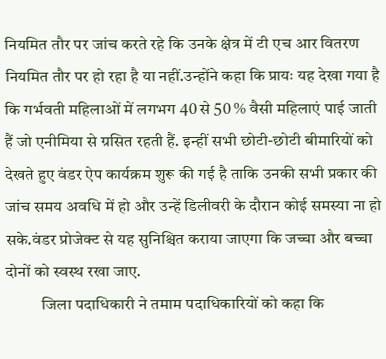नियमित तौर पर जांच करते रहे कि उनके क्षेत्र में टी एच आर वितरण नियमित तौर पर हो रहा है या नहीं.उन्होंने कहा कि प्रायः यह देखा गया है कि गर्भवती महिलाओं में लगभग 40 से 50 % वैसी महिलाएं पाई जाती हैं जो एनीमिया से ग्रसित रहती हैं. इन्हीं सभी छोटी-छोटी बीमारियों को देखते हुए वंडर ऐप कार्यक्रम शुरू की गई है ताकि उनकी सभी प्रकार की जांच समय अवधि में हो और उन्हें डिलीवरी के दौरान कोई समस्या ना हो सके.वंडर प्रोजेक्ट से यह सुनिश्चित कराया जाएगा कि जच्चा और बच्चा दोनों को स्वस्थ रखा जाए.
           जिला पदाधिकारी ने तमाम पदाधिकारियों को कहा कि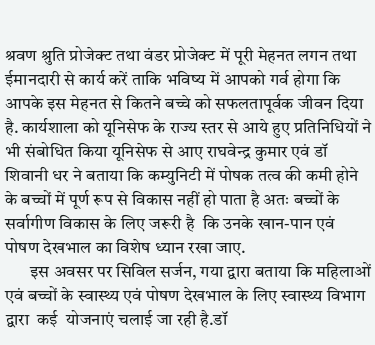श्रवण श्रुति प्रोजेक्ट तथा वंडर प्रोजेक्ट में पूरी मेहनत लगन तथा ईमानदारी से कार्य करें ताकि भविष्य में आपको गर्व होगा कि आपके इस मेहनत से कितने बच्चे को सफलतापूर्वक जीवन दिया है. कार्यशाला को यूनिसेफ के राज्य स्तर से आये हुए प्रतिनिधियों ने भी संबोधित किया यूनिसेफ से आए राघवेन्द्र कुमार एवं डॉ शिवानी धर ने बताया कि कम्युनिटी में पोषक तत्व की कमी होने के बच्चों में पूर्ण रूप से विकास नहीं हो पाता है अतः बच्चों के सर्वागीण विकास के लिए जरूरी है  कि उनके खान-पान एवं पोषण देखभाल का विशेष ध्यान रखा जाए.
       इस अवसर पर सिविल सर्जन, गया द्वारा बताया कि महिलाओं एवं बच्चों के स्वास्थ्य एवं पोषण देखभाल के लिए स्वास्थ्य विभाग द्वारा  कई  योजनाएं चलाई जा रही है.डॉ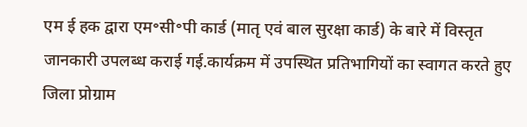एम ई हक द्वारा एम॰सी॰पी कार्ड (मातृ एवं बाल सुरक्षा कार्ड) के बारे में विस्तृत जानकारी उपलब्ध कराई गई.कार्यक्रम में उपस्थित प्रतिभागियों का स्वागत करते हुए जिला प्रोग्राम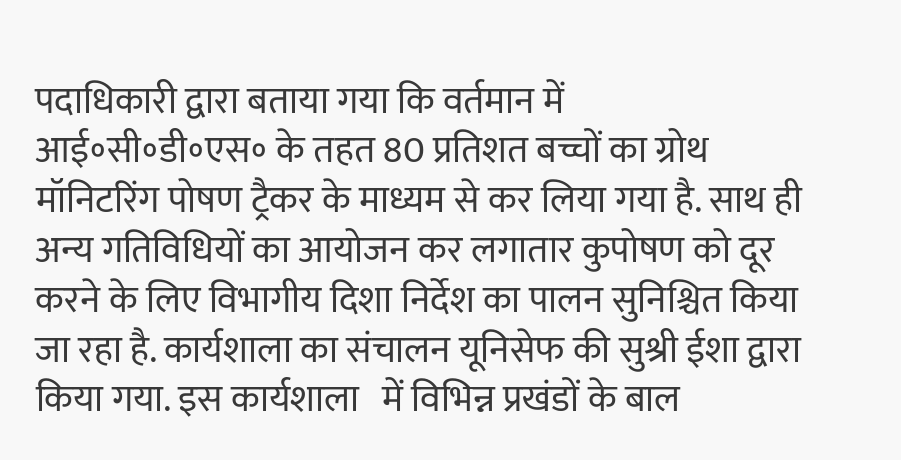पदाधिकारी द्वारा बताया गया कि वर्तमान में आई॰सी॰डी॰एस॰ के तहत 80 प्रतिशत बच्चों का ग्रोथ मॉनिटरिंग पोषण ट्रैकर के माध्यम से कर लिया गया है. साथ ही अन्य गतिविधियों का आयोजन कर लगातार कुपोषण को दूर करने के लिए विभागीय दिशा निर्देश का पालन सुनिश्चित किया जा रहा है. कार्यशाला का संचालन यूनिसेफ की सुश्री ईशा द्वारा किया गया. इस कार्यशाला   में विभिन्न प्रखंडों के बाल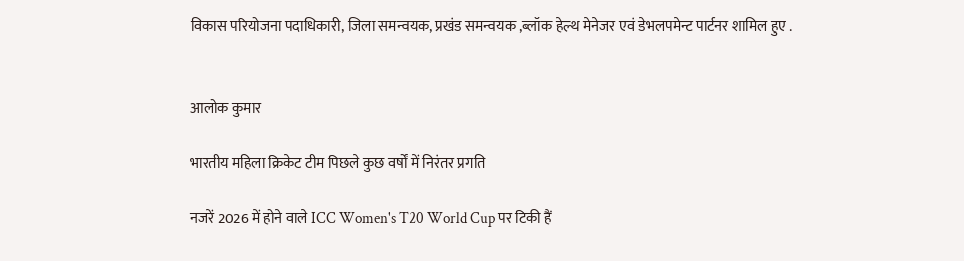विकास परियोजना पदाधिकारी, जिला समन्वयक, प्रखंड समन्वयक ,ब्लॉक हेल्थ मेनेजर एवं डेभलपमेन्ट पार्टनर शामिल हुए .


आलोक कुमार

भारतीय महिला क्रिकेट टीम पिछले कुछ वर्षों में निरंतर प्रगति

नजरें 2026 में होने वाले ICC Women's T20 World Cup पर टिकी हैं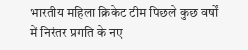भारतीय महिला क्रिकेट टीम पिछले कुछ वर्षों में निरंतर प्रगति के नए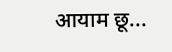आयाम छू...